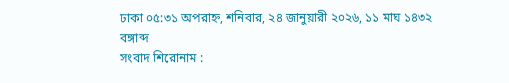ঢাকা ০৫:৩১ অপরাহ্ন, শনিবার, ২৪ জানুয়ারী ২০২৬, ১১ মাঘ ১৪৩২ বঙ্গাব্দ
সংবাদ শিরোনাম :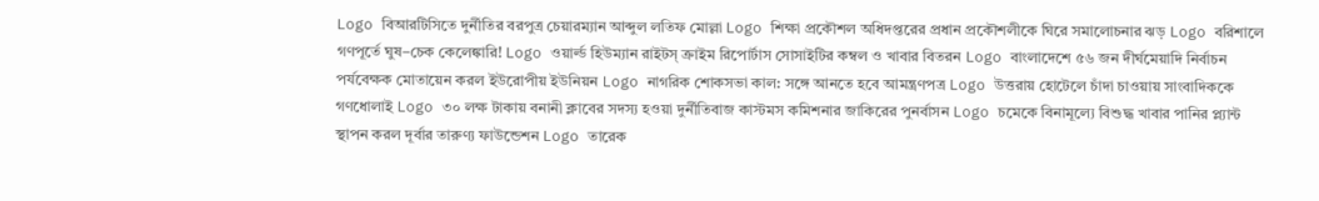Logo বিআরটিসিতে দুর্নীতির বরপুত্র চেয়ারম্যান আব্দুল লতিফ মোল্লা Logo শিক্ষা প্রকৌশল অধিদপ্তরের প্রধান প্রকৌশলীকে ঘিরে সমালোচনার ঝড় Logo বরিশালে গণপূর্তে ঘুষ–চেক কেলেঙ্কারি! Logo ওয়ার্ল্ড হিউম্যান রাইটস্ ক্রাইম রিপোর্টাস সোসাইটির কম্বল ও খাবার বিতরন Logo বাংলাদেশে ৫৬ জন দীর্ঘমেয়াদি নির্বাচন পর্যবেক্ষক মোতায়েন করল ইউরোপীয় ইউনিয়ন Logo নাগরিক শোকসভা কাল: সঙ্গে আনতে হবে আমন্ত্রণপত্র Logo উত্তরায় হোটেলে চাঁদা চাওয়ায় সাংবাদিককে গণধোলাই Logo ৩০ লক্ষ টাকায় বনানী ক্লাবের সদস্য হওয়া দুর্নীতিবাজ কাস্টমস কমিশনার জাকিরের পুনর্বাসন Logo চমেকে বিনামূল্যে বিশুদ্ধ খাবার পানির প্ল্যান্ট স্থাপন করল দূর্বার তারুণ্য ফাউন্ডেশন Logo তারেক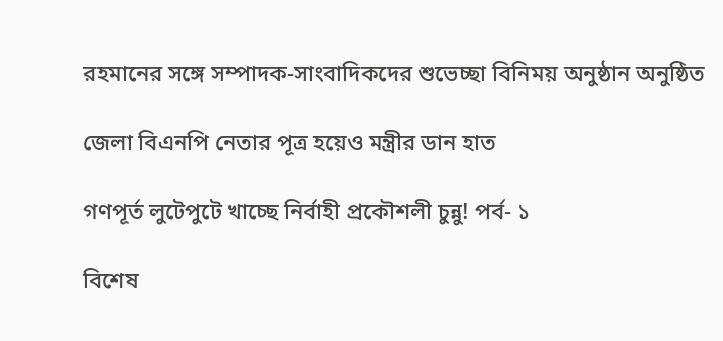রহমানের সঙ্গে সম্পাদক-সাংবাদিকদের শুভেচ্ছা বিনিময় অনুষ্ঠান অনুষ্ঠিত

জেলা বিএনপি নেতার পূত্র হয়েও মন্ত্রীর ডান হাত

গণপূর্ত লুটেপুটে খাচ্ছে নির্বাহী প্রকৌশলী চুন্নু! পর্ব- ১

বিশেষ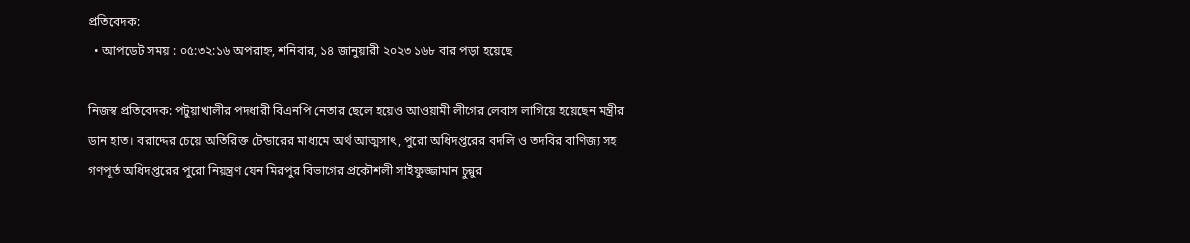প্রতিবেদক:
  • আপডেট সময় : ০৫:৩২:১৬ অপরাহ্ন, শনিবার, ১৪ জানুয়ারী ২০২৩ ১৬৮ বার পড়া হয়েছে

নিজস্ব প্রতিবেদক: পটুয়াখালীর পদধারী বিএনপি নেতার ছেলে হয়েও আওয়ামী লীগের লেবাস লাগিয়ে হয়েছেন মন্ত্রীর ডান হাত। বরাদ্দের চেয়ে অতিরিক্ত টেন্ডারের মাধ্যমে অর্থ আত্মসাৎ, পুরো অধিদপ্তরের বদলি ও তদবির বাণিজ্য সহ গণপূর্ত অধিদপ্তরের পুরো নিয়ন্ত্রণ যেন মিরপুর বিভাগের প্রকৌশলী সাইফুজ্জামান চুন্নুর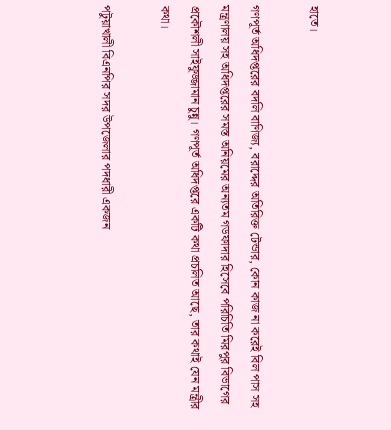হাতে।

গণপূর্ত অধিদপ্তরের বদলি বাণিজ্য, বরাদ্দের অতিরিক্ত টেন্ডার, কোন কাজ না করেই বিল পাস সহ মন্ত্রণালয় সহ অধিদপ্তরের সমস্ত অনিয়মের অন্যতম গডফাদার হিসেবে পরিচিতি মিরপুর বিভাগের প্রকৌশলী সাইফুজ্জামান চুন্নু। গণপূর্ত অধিদপ্তরে একটি কথা প্রচলিত আছে, তার কথাই যেন মন্ত্রীর কথা।

পটুয়াখালী বিএনপির সদর উপজেলার পদধারী একজন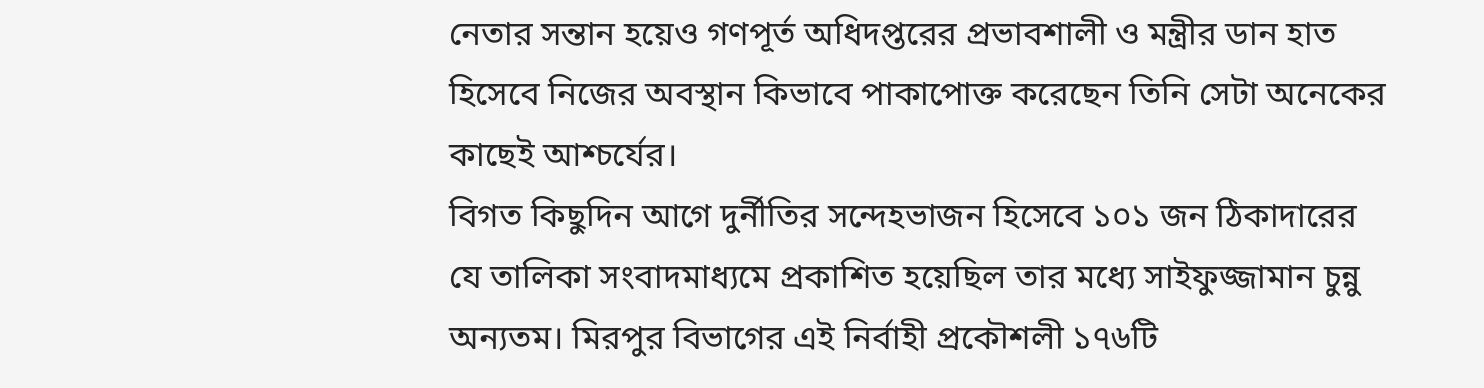নেতার সন্তান হয়েও গণপূর্ত অধিদপ্তরের প্রভাবশালী ও মন্ত্রীর ডান হাত হিসেবে নিজের অবস্থান কিভাবে পাকাপোক্ত করেছেন তিনি সেটা অনেকের কাছেই আশ্চর্যের।
বিগত কিছুদিন আগে দুর্নীতির সন্দেহভাজন হিসেবে ১০১ জন ঠিকাদারের যে তালিকা সংবাদমাধ্যমে প্রকাশিত হয়েছিল তার মধ্যে সাইফুজ্জামান চুন্নু অন্যতম। মিরপুর বিভাগের এই নির্বাহী প্রকৌশলী ১৭৬টি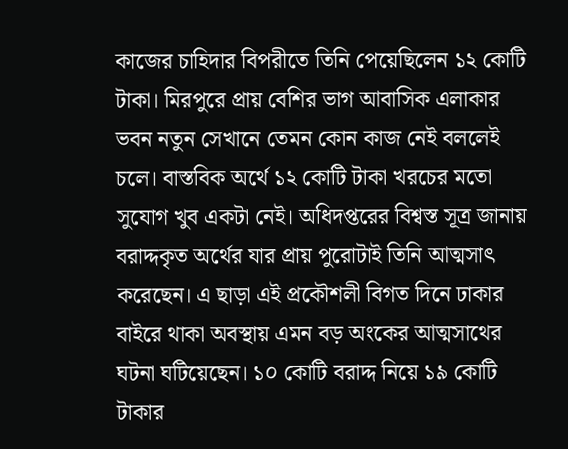কাজের চাহিদার বিপরীতে তিনি পেয়েছিলেন ১২ কোটি টাকা। মিরপুরে প্রায় বেশির ভাগ আবাসিক এলাকার ভবন নতুন সেখানে তেমন কোন কাজ নেই বললেই চলে। বাস্তবিক অর্থে ১২ কোটি টাকা খরচের মতো সুযোগ খুব একটা নেই। অধিদপ্তরের বিশ্বস্ত সূত্র জানায় বরাদ্দকৃত অর্থের যার প্রায় পুরোটাই তিনি আত্মসাৎ করেছেন। এ ছাড়া এই প্রকৌশলী বিগত দিনে ঢাকার বাইরে থাকা অবস্থায় এমন বড় অংকের আত্মসাথের ঘটনা ঘটিয়েছেন। ১০ কোটি বরাদ্দ নিয়ে ১৯ কোটি টাকার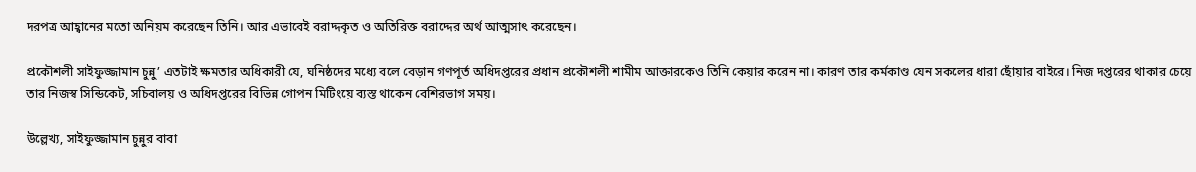দরপত্র আহ্বানের মতো অনিয়ম করেছেন তিনি। আর এভাবেই বরাদ্দকৃত ও অতিরিক্ত বরাদ্দের অর্থ আত্মসাৎ করেছেন।

প্রকৌশলী সাইফুজ্জামান চুন্নু’ এতটাই ক্ষমতার অধিকারী যে, ঘনিষ্ঠদের মধ্যে বলে বেড়ান গণপূর্ত অধিদপ্তরের প্রধান প্রকৌশলী শামীম আক্তারকেও তিনি কেয়ার করেন না। কারণ তার কর্মকাণ্ড যেন সকলের ধারা ছোঁয়ার বাইরে। নিজ দপ্তরের থাকার চেয়ে তার নিজস্ব সিন্ডিকেট, সচিবালয় ও অধিদপ্তরের বিভিন্ন গোপন মিটিংয়ে ব্যস্ত থাকেন বেশিরভাগ সময়।

উল্লেখ্য, সাইফুজ্জামান চুন্নুর বাবা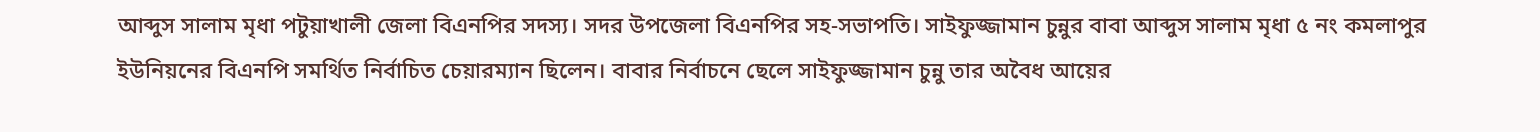আব্দুস সালাম মৃধা পটুয়াখালী জেলা বিএনপির সদস্য। সদর উপজেলা বিএনপির সহ-সভাপতি। সাইফুজ্জামান চুন্নুর বাবা আব্দুস সালাম মৃধা ৫ নং কমলাপুর ইউনিয়নের বিএনপি সমর্থিত নির্বাচিত চেয়ারম্যান ছিলেন। বাবার নির্বাচনে ছেলে সাইফুজ্জামান চুন্নু তার অবৈধ আয়ের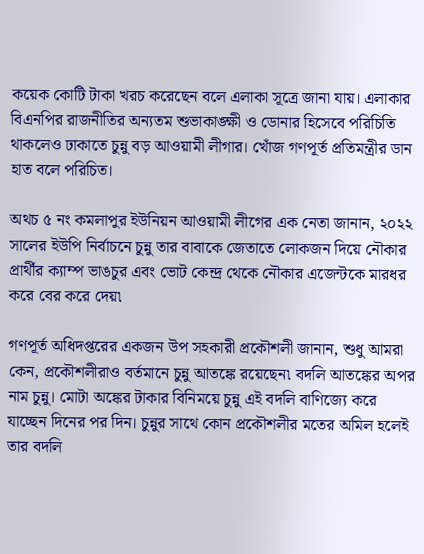কয়েক কোটি টাকা খরচ করেছেন বলে এলাকা সূত্রে জানা যায়। এলাকার বিএনপির রাজনীতির অন্যতম শুভাকাঙ্ক্ষী ও ডোনার হিসেবে পরিচিতি থাকলেও ঢাকাতে চুন্নু বড় আওয়ামী লীগার। খোঁজ গণপূর্ত প্রতিমন্ত্রীর ডান হাত বলে পরিচিত।

অথচ ৫ নং কমলাপুর ইউনিয়ন আওয়ামী লীগের এক নেতা জানান, ২০২২ সালের ইউপি নির্বাচনে চুন্নু তার বাবাকে জেতাতে লোকজন দিয়ে নৌকার প্রার্থীর ক্যাম্প ভাঙচুর এবং ভোট কেন্দ্র থেকে নৌকার এজেন্টকে মারধর করে বের করে দেয়৷

গণপূর্ত অধিদপ্তরের একজন উপ সহকারী প্রকৌশলী জানান, শুধু আমরা কেন, প্রকৌশলীরাও বর্তমানে চুন্নু আতঙ্কে রয়েছেন৷ বদলি আতঙ্কের অপর নাম চুন্নু। মোটা অঙ্কের টাকার বিনিময়ে চুন্নু এই বদলি বাণিজ্যে করে যাচ্ছেন দিনের পর দিন। চুন্নুর সাথে কোন প্রকৌশলীর মতের অমিল হলেই তার বদলি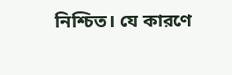নিশ্চিত। যে কারণে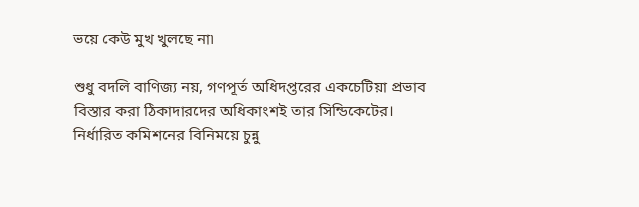ভয়ে কেউ মুখ খুলছে না৷

শুধু বদলি বাণিজ্য নয়, গণপূর্ত অধিদপ্তরের একচেটিয়া প্রভাব বিস্তার করা ঠিকাদারদের অধিকাংশই তার সিন্ডিকেটের। নির্ধারিত কমিশনের বিনিময়ে চুন্নু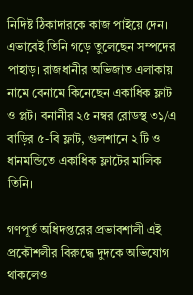নিদিষ্ট ঠিকাদারকে কাজ পাইয়ে দেন। এভাবেই তিনি গড়ে তুলেছেন সম্পদের পাহাড়। রাজধানীর অভিজাত এলাকায় নামে বেনামে কিনেছেন একাধিক ফ্লাট ও প্লট। বনানীর ২৫ নম্বর রোডস্থ ৩১/এ বাড়ির ৫-বি ফ্লাট, গুলশানে ২ টি ও ধানমন্ডিতে একাধিক ফ্লাটের মালিক তিনি।

গণপূর্ত অধিদপ্তরের প্রভাবশালী এই প্রকৌশলীর বিরুদ্ধে দুদকে অভিযোগ থাকলেও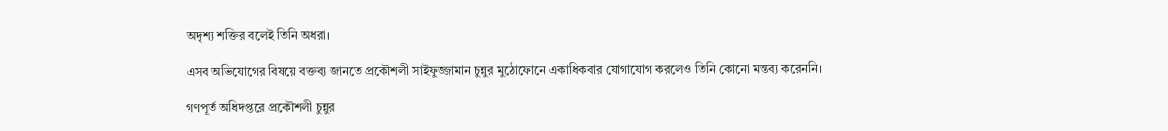অদৃশ্য শক্তির বলেই তিনি অধরা।

এসব অভিযোগের বিষয়ে বক্তব্য জানতে প্রকৌশলী সাইফুজ্জামান চুন্নুর মুঠোফোনে একাধিকবার যোগাযোগ করলেও তিনি কোনো মন্তব্য করেননি।

গণপূর্ত অধিদপ্তরে প্রকৌশলী চুন্নুর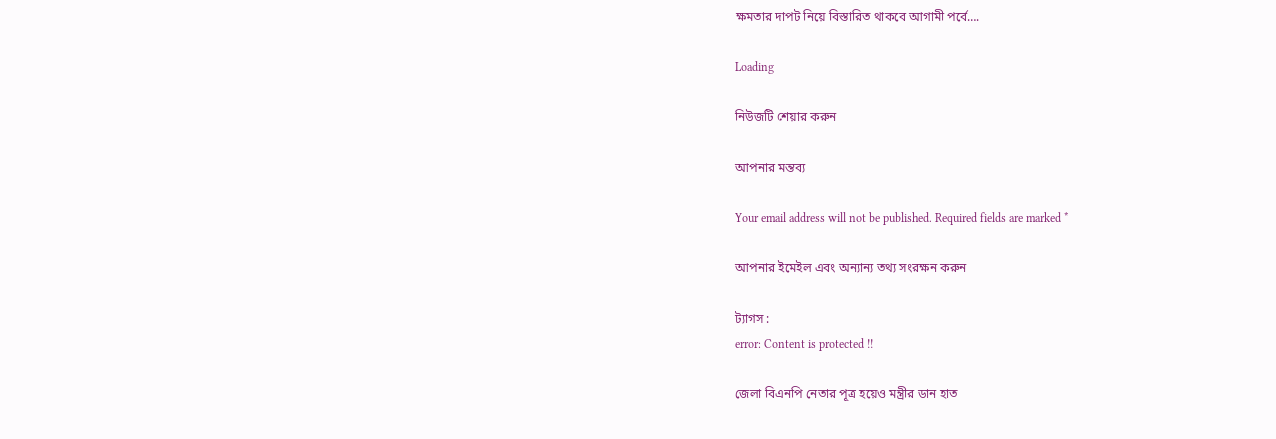ক্ষমতার দাপট নিয়ে বিস্তারিত থাকবে আগামী পর্বে….

Loading

নিউজটি শেয়ার করুন

আপনার মন্তব্য

Your email address will not be published. Required fields are marked *

আপনার ইমেইল এবং অন্যান্য তথ্য সংরক্ষন করুন

ট্যাগস :
error: Content is protected !!

জেলা বিএনপি নেতার পূত্র হয়েও মন্ত্রীর ডান হাত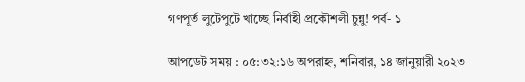গণপূর্ত লুটেপুটে খাচ্ছে নির্বাহী প্রকৌশলী চুন্নু! পর্ব- ১

আপডেট সময় : ০৫:৩২:১৬ অপরাহ্ন, শনিবার, ১৪ জানুয়ারী ২০২৩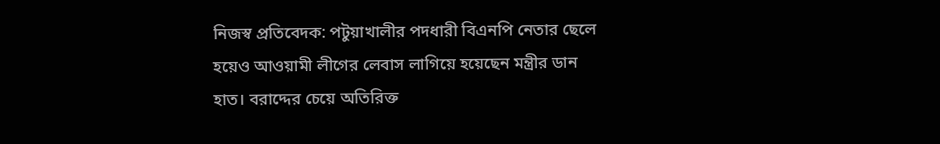নিজস্ব প্রতিবেদক: পটুয়াখালীর পদধারী বিএনপি নেতার ছেলে হয়েও আওয়ামী লীগের লেবাস লাগিয়ে হয়েছেন মন্ত্রীর ডান হাত। বরাদ্দের চেয়ে অতিরিক্ত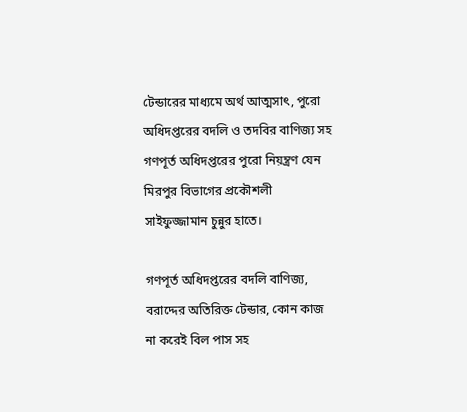টেন্ডারের মাধ্যমে অর্থ আত্মসাৎ, পুরো অধিদপ্তরের বদলি ও তদবির বাণিজ্য সহ গণপূর্ত অধিদপ্তরের পুরো নিয়ন্ত্রণ যেন মিরপুর বিভাগের প্রকৌশলী সাইফুজ্জামান চুন্নুর হাতে।

গণপূর্ত অধিদপ্তরের বদলি বাণিজ্য, বরাদ্দের অতিরিক্ত টেন্ডার, কোন কাজ না করেই বিল পাস সহ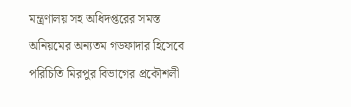মন্ত্রণালয় সহ অধিদপ্তরের সমস্ত অনিয়মের অন্যতম গডফাদার হিসেবে পরিচিতি মিরপুর বিভাগের প্রকৌশলী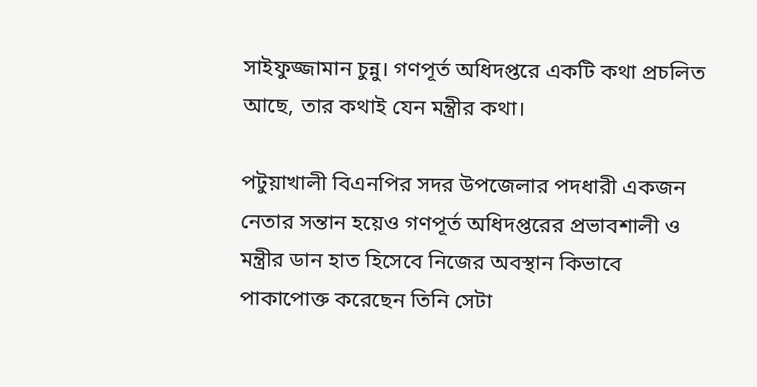সাইফুজ্জামান চুন্নু। গণপূর্ত অধিদপ্তরে একটি কথা প্রচলিত আছে, তার কথাই যেন মন্ত্রীর কথা।

পটুয়াখালী বিএনপির সদর উপজেলার পদধারী একজন নেতার সন্তান হয়েও গণপূর্ত অধিদপ্তরের প্রভাবশালী ও মন্ত্রীর ডান হাত হিসেবে নিজের অবস্থান কিভাবে পাকাপোক্ত করেছেন তিনি সেটা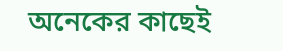অনেকের কাছেই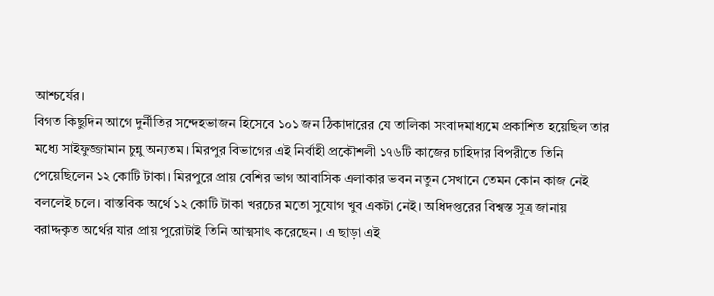আশ্চর্যের।
বিগত কিছুদিন আগে দুর্নীতির সন্দেহভাজন হিসেবে ১০১ জন ঠিকাদারের যে তালিকা সংবাদমাধ্যমে প্রকাশিত হয়েছিল তার মধ্যে সাইফুজ্জামান চুন্নু অন্যতম। মিরপুর বিভাগের এই নির্বাহী প্রকৌশলী ১৭৬টি কাজের চাহিদার বিপরীতে তিনি পেয়েছিলেন ১২ কোটি টাকা। মিরপুরে প্রায় বেশির ভাগ আবাসিক এলাকার ভবন নতুন সেখানে তেমন কোন কাজ নেই বললেই চলে। বাস্তবিক অর্থে ১২ কোটি টাকা খরচের মতো সুযোগ খুব একটা নেই। অধিদপ্তরের বিশ্বস্ত সূত্র জানায় বরাদ্দকৃত অর্থের যার প্রায় পুরোটাই তিনি আত্মসাৎ করেছেন। এ ছাড়া এই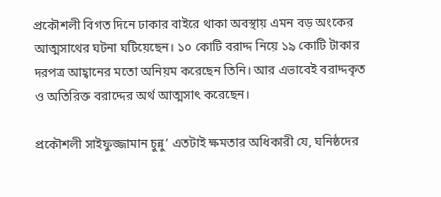প্রকৌশলী বিগত দিনে ঢাকার বাইরে থাকা অবস্থায় এমন বড় অংকের আত্মসাথের ঘটনা ঘটিয়েছেন। ১০ কোটি বরাদ্দ নিয়ে ১৯ কোটি টাকার দরপত্র আহ্বানের মতো অনিয়ম করেছেন তিনি। আর এভাবেই বরাদ্দকৃত ও অতিরিক্ত বরাদ্দের অর্থ আত্মসাৎ করেছেন।

প্রকৌশলী সাইফুজ্জামান চুন্নু’ এতটাই ক্ষমতার অধিকারী যে, ঘনিষ্ঠদের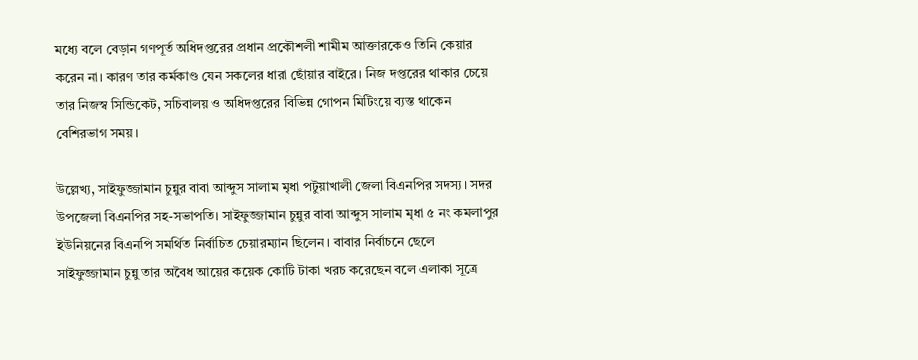মধ্যে বলে বেড়ান গণপূর্ত অধিদপ্তরের প্রধান প্রকৌশলী শামীম আক্তারকেও তিনি কেয়ার করেন না। কারণ তার কর্মকাণ্ড যেন সকলের ধারা ছোঁয়ার বাইরে। নিজ দপ্তরের থাকার চেয়ে তার নিজস্ব সিন্ডিকেট, সচিবালয় ও অধিদপ্তরের বিভিন্ন গোপন মিটিংয়ে ব্যস্ত থাকেন বেশিরভাগ সময়।

উল্লেখ্য, সাইফুজ্জামান চুন্নুর বাবা আব্দুস সালাম মৃধা পটুয়াখালী জেলা বিএনপির সদস্য। সদর উপজেলা বিএনপির সহ-সভাপতি। সাইফুজ্জামান চুন্নুর বাবা আব্দুস সালাম মৃধা ৫ নং কমলাপুর ইউনিয়নের বিএনপি সমর্থিত নির্বাচিত চেয়ারম্যান ছিলেন। বাবার নির্বাচনে ছেলে সাইফুজ্জামান চুন্নু তার অবৈধ আয়ের কয়েক কোটি টাকা খরচ করেছেন বলে এলাকা সূত্রে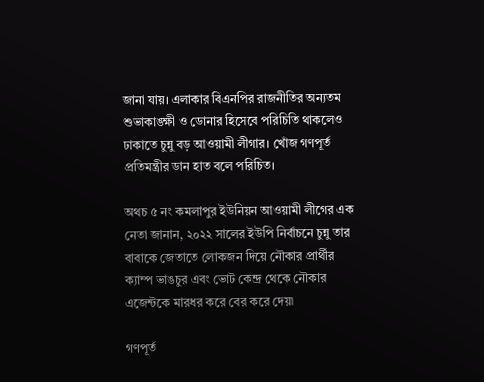জানা যায়। এলাকার বিএনপির রাজনীতির অন্যতম শুভাকাঙ্ক্ষী ও ডোনার হিসেবে পরিচিতি থাকলেও ঢাকাতে চুন্নু বড় আওয়ামী লীগার। খোঁজ গণপূর্ত প্রতিমন্ত্রীর ডান হাত বলে পরিচিত।

অথচ ৫ নং কমলাপুর ইউনিয়ন আওয়ামী লীগের এক নেতা জানান, ২০২২ সালের ইউপি নির্বাচনে চুন্নু তার বাবাকে জেতাতে লোকজন দিয়ে নৌকার প্রার্থীর ক্যাম্প ভাঙচুর এবং ভোট কেন্দ্র থেকে নৌকার এজেন্টকে মারধর করে বের করে দেয়৷

গণপূর্ত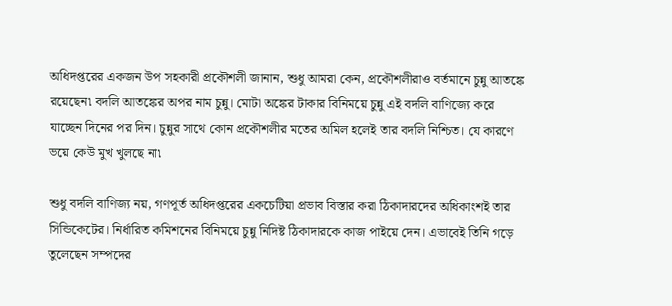অধিদপ্তরের একজন উপ সহকারী প্রকৌশলী জানান, শুধু আমরা কেন, প্রকৌশলীরাও বর্তমানে চুন্নু আতঙ্কে রয়েছেন৷ বদলি আতঙ্কের অপর নাম চুন্নু। মোটা অঙ্কের টাকার বিনিময়ে চুন্নু এই বদলি বাণিজ্যে করে যাচ্ছেন দিনের পর দিন। চুন্নুর সাথে কোন প্রকৌশলীর মতের অমিল হলেই তার বদলি নিশ্চিত। যে কারণে ভয়ে কেউ মুখ খুলছে না৷

শুধু বদলি বাণিজ্য নয়, গণপূর্ত অধিদপ্তরের একচেটিয়া প্রভাব বিস্তার করা ঠিকাদারদের অধিকাংশই তার সিন্ডিকেটের। নির্ধারিত কমিশনের বিনিময়ে চুন্নু নিদিষ্ট ঠিকাদারকে কাজ পাইয়ে দেন। এভাবেই তিনি গড়ে তুলেছেন সম্পদের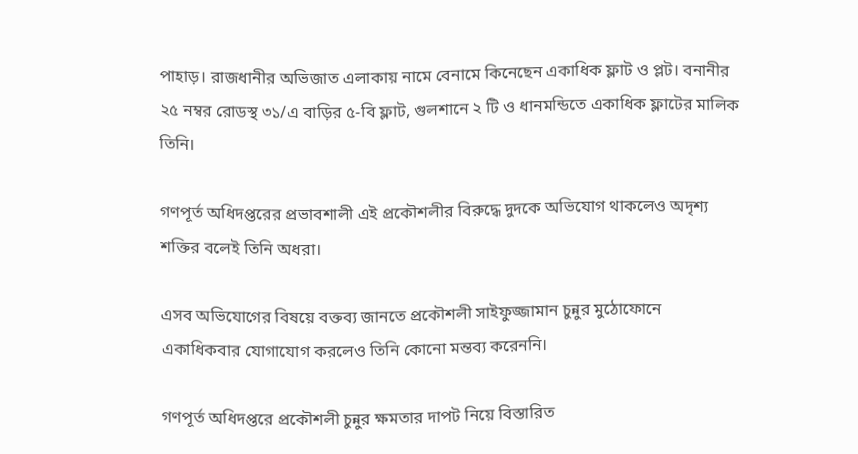পাহাড়। রাজধানীর অভিজাত এলাকায় নামে বেনামে কিনেছেন একাধিক ফ্লাট ও প্লট। বনানীর ২৫ নম্বর রোডস্থ ৩১/এ বাড়ির ৫-বি ফ্লাট, গুলশানে ২ টি ও ধানমন্ডিতে একাধিক ফ্লাটের মালিক তিনি।

গণপূর্ত অধিদপ্তরের প্রভাবশালী এই প্রকৌশলীর বিরুদ্ধে দুদকে অভিযোগ থাকলেও অদৃশ্য শক্তির বলেই তিনি অধরা।

এসব অভিযোগের বিষয়ে বক্তব্য জানতে প্রকৌশলী সাইফুজ্জামান চুন্নুর মুঠোফোনে একাধিকবার যোগাযোগ করলেও তিনি কোনো মন্তব্য করেননি।

গণপূর্ত অধিদপ্তরে প্রকৌশলী চুন্নুর ক্ষমতার দাপট নিয়ে বিস্তারিত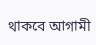থাকবে আগামী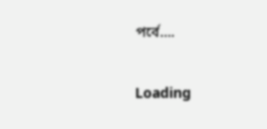পর্বে….

Loading